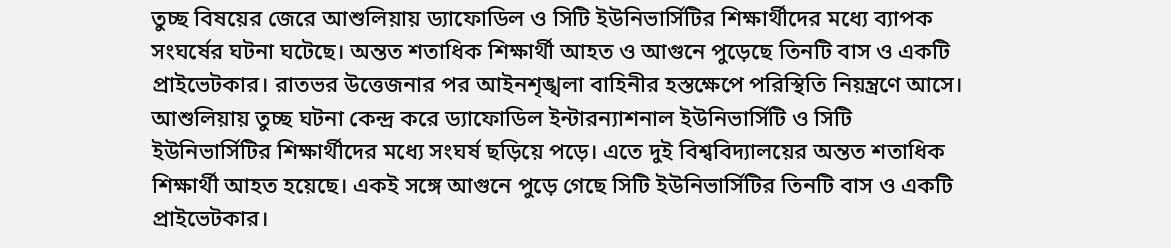তুচ্ছ বিষয়ের জেরে আশুলিয়ায় ড্যাফোডিল ও সিটি ইউনিভার্সিটির শিক্ষার্থীদের মধ্যে ব্যাপক সংঘর্ষের ঘটনা ঘটেছে। অন্তত শতাধিক শিক্ষার্থী আহত ও আগুনে পুড়েছে তিনটি বাস ও একটি প্রাইভেটকার। রাতভর উত্তেজনার পর আইনশৃঙ্খলা বাহিনীর হস্তক্ষেপে পরিস্থিতি নিয়ন্ত্রণে আসে।
আশুলিয়ায় তুচ্ছ ঘটনা কেন্দ্র করে ড্যাফোডিল ইন্টারন্যাশনাল ইউনিভার্সিটি ও সিটি ইউনিভার্সিটির শিক্ষার্থীদের মধ্যে সংঘর্ষ ছড়িয়ে পড়ে। এতে দুই বিশ্ববিদ্যালয়ের অন্তত শতাধিক শিক্ষার্থী আহত হয়েছে। একই সঙ্গে আগুনে পুড়ে গেছে সিটি ইউনিভার্সিটির তিনটি বাস ও একটি প্রাইভেটকার।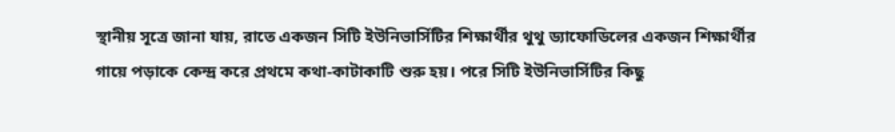স্থানীয় সূত্রে জানা যায়, রাতে একজন সিটি ইউনিভার্সিটির শিক্ষার্থীর থুথু ড্যাফোডিলের একজন শিক্ষার্থীর গায়ে পড়াকে কেন্দ্র করে প্রথমে কথা-কাটাকাটি শুরু হয়। পরে সিটি ইউনিভার্সিটির কিছু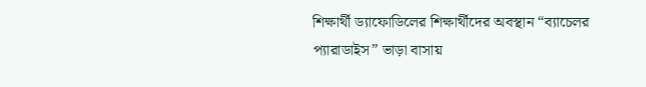শিক্ষার্থী ড্যাফোডিলের শিক্ষার্থীদের অবস্থান “ব্যাচেলর প্যারাডাইস” ভাড়া বাসায়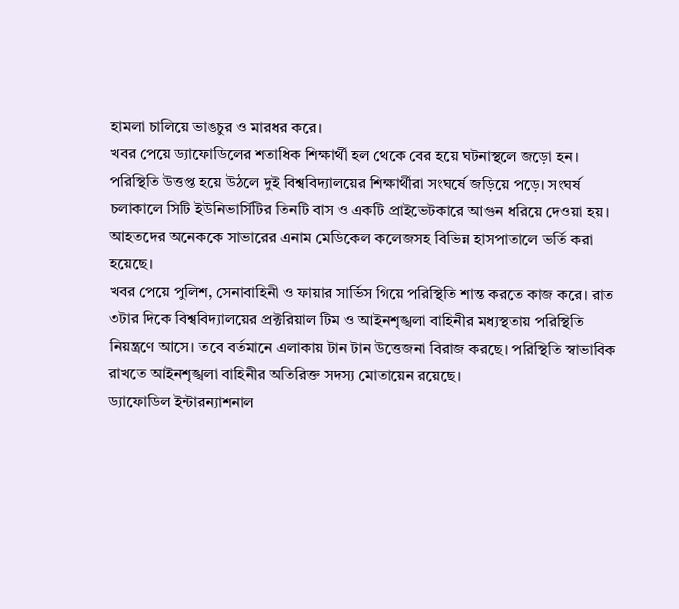হামলা চালিয়ে ভাঙচুর ও মারধর করে।
খবর পেয়ে ড্যাফোডিলের শতাধিক শিক্ষার্থী হল থেকে বের হয়ে ঘটনাস্থলে জড়ো হন। পরিস্থিতি উত্তপ্ত হয়ে উঠলে দুই বিশ্ববিদ্যালয়ের শিক্ষার্থীরা সংঘর্ষে জড়িয়ে পড়ে। সংঘর্ষ চলাকালে সিটি ইউনিভার্সিটির তিনটি বাস ও একটি প্রাইভেটকারে আগুন ধরিয়ে দেওয়া হয়।
আহতদের অনেককে সাভারের এনাম মেডিকেল কলেজসহ বিভিন্ন হাসপাতালে ভর্তি করা হয়েছে।
খবর পেয়ে পুলিশ, সেনাবাহিনী ও ফায়ার সার্ভিস গিয়ে পরিস্থিতি শান্ত করতে কাজ করে। রাত ৩টার দিকে বিশ্ববিদ্যালয়ের প্রক্টরিয়াল টিম ও আইনশৃঙ্খলা বাহিনীর মধ্যস্থতায় পরিস্থিতি নিয়ন্ত্রণে আসে। তবে বর্তমানে এলাকায় টান টান উত্তেজনা বিরাজ করছে। পরিস্থিতি স্বাভাবিক রাখতে আইনশৃঙ্খলা বাহিনীর অতিরিক্ত সদস্য মোতায়েন রয়েছে।
ড্যাফোডিল ইন্টারন্যাশনাল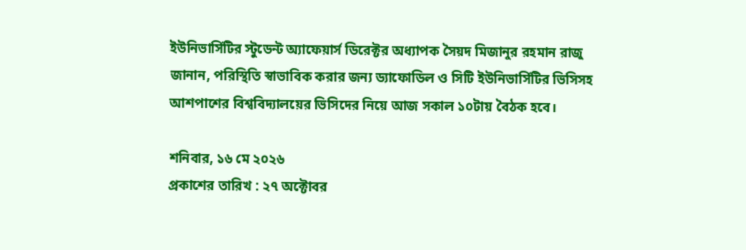ইউনিভার্সিটির স্টুডেন্ট অ্যাফেয়ার্স ডিরেক্টর অধ্যাপক সৈয়দ মিজানুর রহমান রাজু জানান, পরিস্থিতি স্বাভাবিক করার জন্য ড্যাফোডিল ও সিটি ইউনিভার্সিটির ভিসিসহ আশপাশের বিশ্ববিদ্যালয়ের ভিসিদের নিয়ে আজ সকাল ১০টায় বৈঠক হবে।

শনিবার, ১৬ মে ২০২৬
প্রকাশের তারিখ : ২৭ অক্টোবর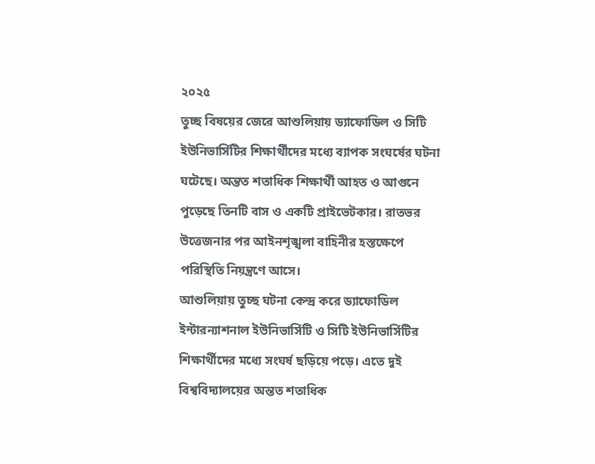২০২৫
তুচ্ছ বিষয়ের জেরে আশুলিয়ায় ড্যাফোডিল ও সিটি ইউনিভার্সিটির শিক্ষার্থীদের মধ্যে ব্যাপক সংঘর্ষের ঘটনা ঘটেছে। অন্তত শতাধিক শিক্ষার্থী আহত ও আগুনে পুড়েছে তিনটি বাস ও একটি প্রাইভেটকার। রাতভর উত্তেজনার পর আইনশৃঙ্খলা বাহিনীর হস্তক্ষেপে পরিস্থিতি নিয়ন্ত্রণে আসে।
আশুলিয়ায় তুচ্ছ ঘটনা কেন্দ্র করে ড্যাফোডিল ইন্টারন্যাশনাল ইউনিভার্সিটি ও সিটি ইউনিভার্সিটির শিক্ষার্থীদের মধ্যে সংঘর্ষ ছড়িয়ে পড়ে। এতে দুই বিশ্ববিদ্যালয়ের অন্তত শতাধিক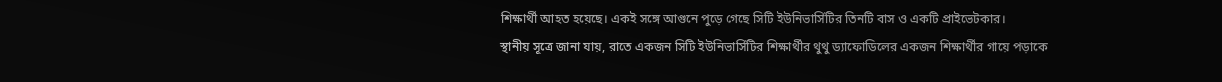শিক্ষার্থী আহত হয়েছে। একই সঙ্গে আগুনে পুড়ে গেছে সিটি ইউনিভার্সিটির তিনটি বাস ও একটি প্রাইভেটকার।
স্থানীয় সূত্রে জানা যায়, রাতে একজন সিটি ইউনিভার্সিটির শিক্ষার্থীর থুথু ড্যাফোডিলের একজন শিক্ষার্থীর গায়ে পড়াকে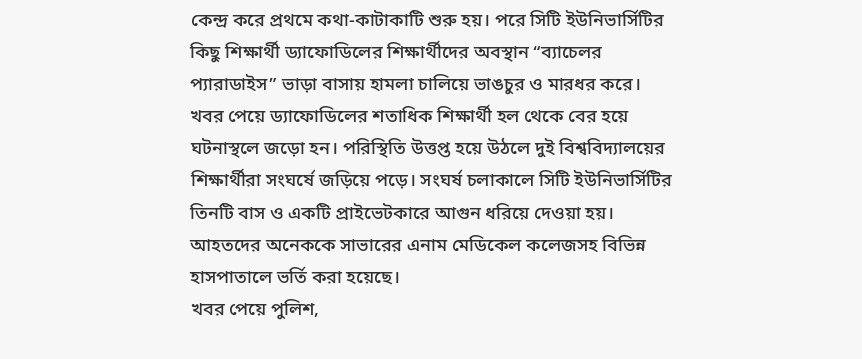কেন্দ্র করে প্রথমে কথা-কাটাকাটি শুরু হয়। পরে সিটি ইউনিভার্সিটির কিছু শিক্ষার্থী ড্যাফোডিলের শিক্ষার্থীদের অবস্থান “ব্যাচেলর প্যারাডাইস” ভাড়া বাসায় হামলা চালিয়ে ভাঙচুর ও মারধর করে।
খবর পেয়ে ড্যাফোডিলের শতাধিক শিক্ষার্থী হল থেকে বের হয়ে ঘটনাস্থলে জড়ো হন। পরিস্থিতি উত্তপ্ত হয়ে উঠলে দুই বিশ্ববিদ্যালয়ের শিক্ষার্থীরা সংঘর্ষে জড়িয়ে পড়ে। সংঘর্ষ চলাকালে সিটি ইউনিভার্সিটির তিনটি বাস ও একটি প্রাইভেটকারে আগুন ধরিয়ে দেওয়া হয়।
আহতদের অনেককে সাভারের এনাম মেডিকেল কলেজসহ বিভিন্ন হাসপাতালে ভর্তি করা হয়েছে।
খবর পেয়ে পুলিশ,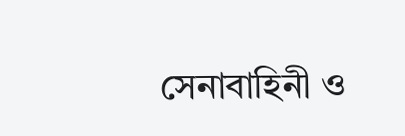সেনাবাহিনী ও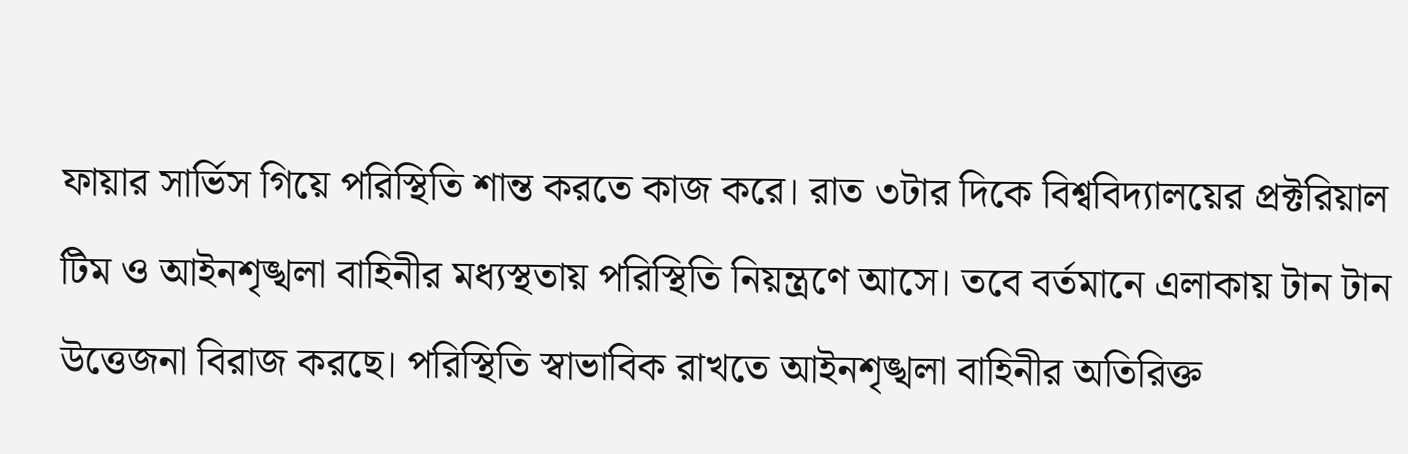ফায়ার সার্ভিস গিয়ে পরিস্থিতি শান্ত করতে কাজ করে। রাত ৩টার দিকে বিশ্ববিদ্যালয়ের প্রক্টরিয়াল টিম ও আইনশৃঙ্খলা বাহিনীর মধ্যস্থতায় পরিস্থিতি নিয়ন্ত্রণে আসে। তবে বর্তমানে এলাকায় টান টান উত্তেজনা বিরাজ করছে। পরিস্থিতি স্বাভাবিক রাখতে আইনশৃঙ্খলা বাহিনীর অতিরিক্ত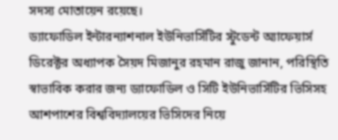সদস্য মোতায়েন রয়েছে।
ড্যাফোডিল ইন্টারন্যাশনাল ইউনিভার্সিটির স্টুডেন্ট অ্যাফেয়ার্স ডিরেক্টর অধ্যাপক সৈয়দ মিজানুর রহমান রাজু জানান, পরিস্থিতি স্বাভাবিক করার জন্য ড্যাফোডিল ও সিটি ইউনিভার্সিটির ভিসিসহ আশপাশের বিশ্ববিদ্যালয়ের ভিসিদের নিয়ে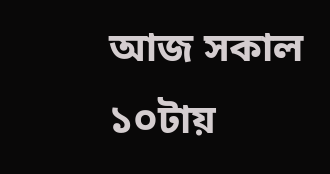আজ সকাল ১০টায়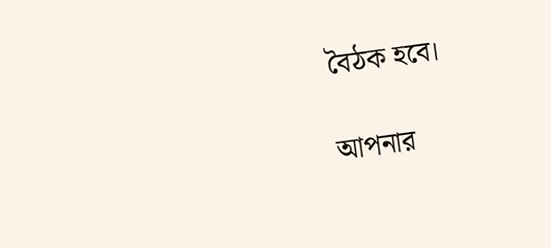বৈঠক হবে।

আপনার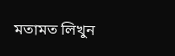মতামত লিখুন